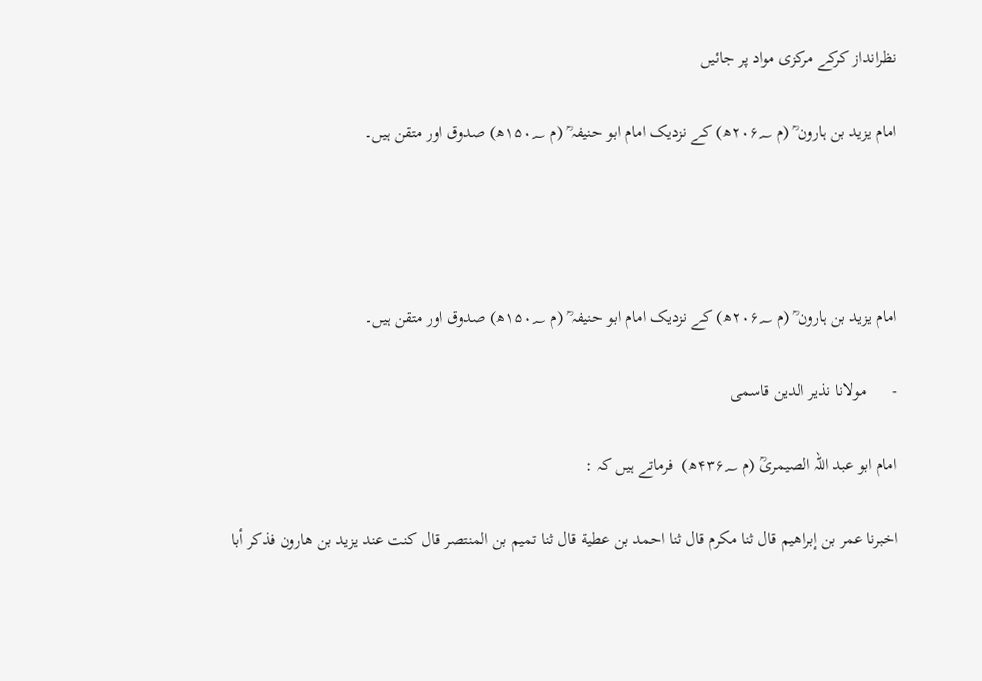نظرانداز کرکے مرکزی مواد پر جائیں

امام یزید بن ہارون ؒ (م ۲۰۶؁ھ) کے نزدیک امام ابو حنیفہ ؒ (م ۱۵۰؁ھ) صدوق اور متقن ہیں۔




امام یزید بن ہارون ؒ (م ۲۰۶؁ھ) کے نزدیک امام ابو حنیفہ ؒ (م ۱۵۰؁ھ) صدوق اور متقن ہیں۔

-      مولانا نذیر الدین قاسمی

امام ابو عبد اللہ الصیمریؒ (م ۴۳۶؁ھ)  فرماتے ہیں کہ :

اخبرنا عمر بن إبراهيم قال ثنا مكرم قال ثنا احمد بن عطية قال ثنا تميم بن المنتصر قال كنت عند يزيد بن هارون فذكر أبا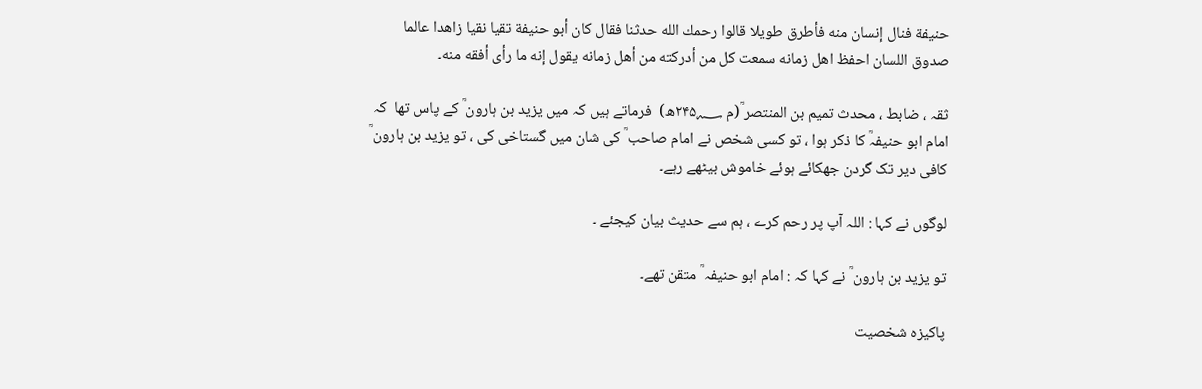حنيفة فنال إنسان منه فأطرق طويلا قالوا رحمك الله حدثنا فقال كان أبو حنيفة تقيا نقيا زاهدا عالما صدوق اللسان احفظ اهل زمانه سمعت كل من أدركته من أهل زمانه يقول إنه ما رأى أفقه منه۔

ثقہ ، ضابط ، محدث تمیم بن المنتصر ؒ(م ۲۴۵؁ھ)  فرماتے ہیں کہ میں یزید بن ہارون ؒ کے پاس تھا  کہ امام ابو حنیفہؒ کا ذکر ہوا ، تو کسی شخص نے امام صاحب ؒ کی شان میں گستاخی کی ، تو یزید بن ہارون ؒ کافی دیر تک گردن جھکائے ہوئے خاموش بیٹھے رہے۔

لوگوں نے کہا : اللہ آپ پر رحم کرے ، ہم سے حدیث بیان کیجئے ۔

تو یزید بن ہارون ؒ نے کہا کہ : امام ابو حنیفہ ؒ متقن تھے۔

پاکیزہ شخصیت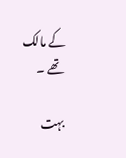کے مالک تھے ۔

بہت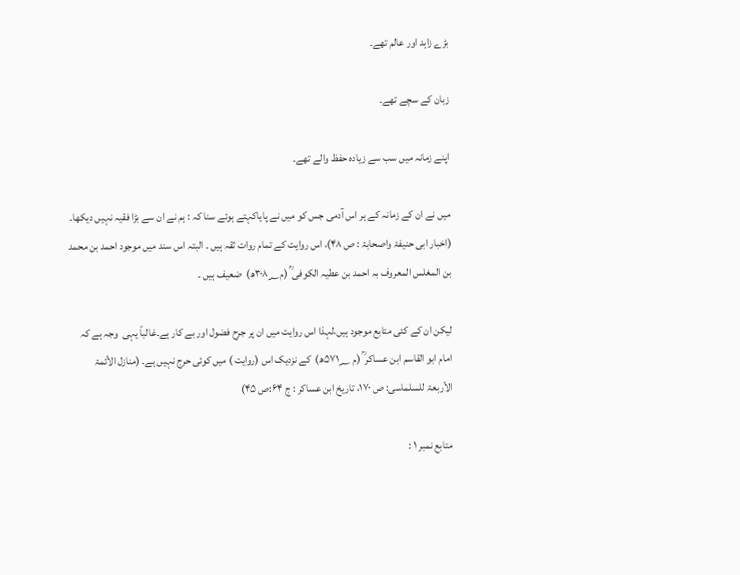بڑے زاہد اور عالم تھے۔

زبان کے سچے تھے۔

اپنے زمانہ میں سب سے زیادہ حفظ والے تھے۔

میں نے ان کے زمانہ کے ہر اس آدمی جس کو میں نے پایاکہتے ہوئے سنا کہ : ہم نے ان سے بڑا فقیہ نہیں دیکھا۔ (اخبار ابی حنیفۃ واصحابۃ : ص ۴۸)، اس روایت کے تمام روات ثقہ ہیں ۔ البتہ اس سند میں موجود احمد بن محمد بن المغلس المعروف بہ احمد بن عطیہ الکوفی ؒ (م۳۰۸؁ھ)  ضعیف ہیں ۔

لیکن ان کے کئی متابع موجود ہیں،لہذا اس روایت میں ان پر جرح فضول اور بے کار ہے۔غالباً یہی  وجہ ہے کہ امام ابو القاسم ابن عساکر ؒ (م ۵۷۱؁ھ)  کے نزدیک اس (روایت ) میں کوئی حرج نہیں ہے۔ (منازل الأئمۃ الأربعۃ للسلماسی: ص ۱۷۰، تاریخ ابن عساکر : ج ۶۴:ص ۴۵)

متابع نمبر ۱ :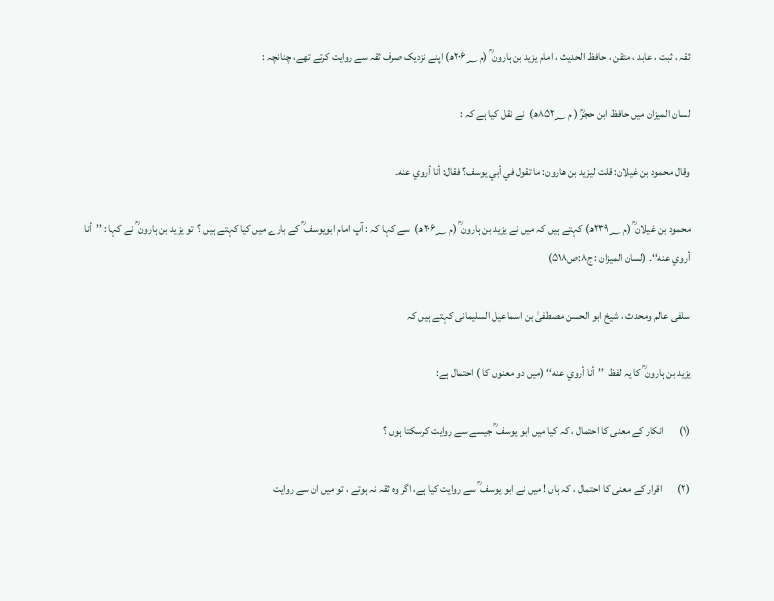ثقہ ، ثبت ، عابد ، متقن ، حافظ الحدیث ، امام یزید بن ہارون ؒ (م ۲۰۶؁ھ) اپنے نزدیک صرف ثقہ سے روایت کرتے تھے، چنانچہ :

لسان المیزان میں حافظ ابن حجرؒ ( م ۸۵۲؁ھ)  نے نقل کیا ہے کہ :

وقال محمود بن غيلان: قلت ليزيد بن هارون: ما تقول في أبي يوسف؟ فقال: أنا أروي عنه۔

محمود بن غیلان ؒ (م ۲۳۹؁ھ) کہتے ہیں کہ میں نے یزید بن ہارون ؒ (م ۲۰۶؁ھ)  سے کہا کہ : آپ امام ابویوسف ؒ کے بارے میں کیا کہتے ہیں ؟  تو یزید بن ہارون ؒ نے کہا : ’’أنا أروي عنه‘‘۔ (لسان المیزان : ج۸:ص۵۱۸)

سلفی عالم ومحدث ، شیخ ابو الحسن مصطفیٰ بن اسماعیل السلیمانی کہتے ہیں کہ

یزید بن ہارون ؒ کا یہ لفظ  ’’أنا أروي عنه‘‘ (میں دو معنوں کا ) احتمال ہے:

(۱)       انکار کے معنی کا احتمال ، کہ کیا میں ابو یوسف ؒ جیسے سے روایت کرسکتا ہوں ؟

(۲)       اقرار کے معنی کا احتمال ، کہ ہاں ! میں نے ابو یوسف ؒ سے روایت کیا ہے، اگر وہ ثقہ نہ ہوتے ، تو میں ان سے روایت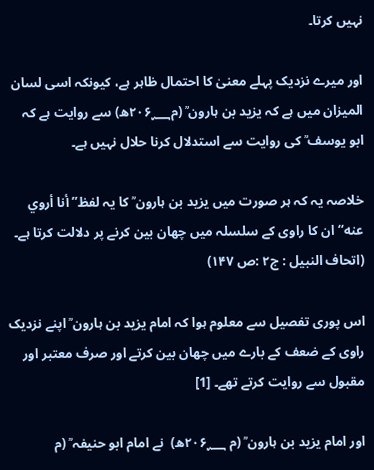نہیں کرتا۔

اور میرے نزدیک پہلے معنیٰ کا احتمال ظاہر ہے، کیونکہ اسی لسان المیزان میں ہے کہ یزید بن ہارون ؒ (م۲۰۶؁ھ) سے روایت ہے کہ ابو یوسف ؒ کی روایت سے استدلال کرنا حلال نہیں ہے۔

خلاصہ یہ کہ ہر صورت میں یزید بن ہارون ؒ کا یہ لفظ’’أنا أروي عنه‘‘ان کا راوی کے سلسلہ میں چھان بین کرنے پر دلالت کرتا ہے۔ (اتحاف النبیل : ج۲ :ص ۱۴۷)

اس پوری تفصیل سے معلوم ہوا کہ امام یزید بن ہارون ؒ اپنے نزدیک راوی کے ضعف کے بارے میں چھان بین کرتے اور صرف معتبر اور مقبول سے روایت کرتے تھے۔ [1]

اور امام یزید بن ہارون ؒ (م ۲۰۶؁ھ)  نے امام ابو حنیفہ ؒ (م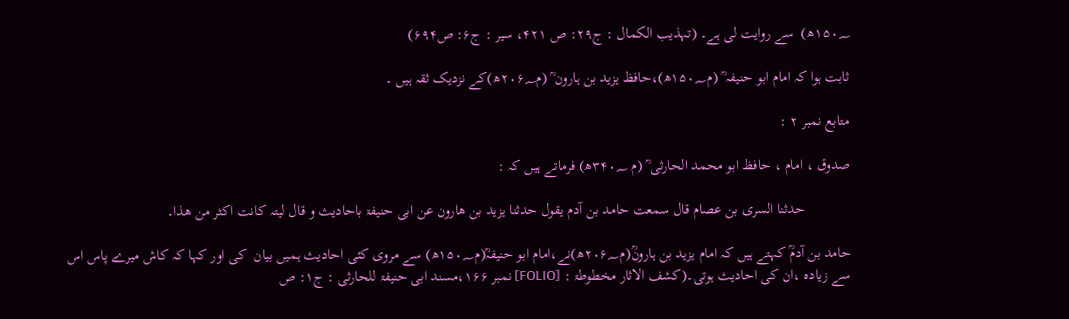۱۵۰؁ھ)  سے روایت لی ہے۔ (تہذیب الکمال : ج۲۹: ص ۴۲۱، سیر : ج۶: ص۶۹۴)

ثابت ہوا کہ امام ابو حنیفہ ؒ (م۱۵۰؁ھ)،حافظ یزید بن ہارون ؒ (م۲۰۶؁ھ)کے نزدیک ثقہ ہیں ۔

متابع نمبر ۲ :

صدوق ، امام ، حافظ ابو محمد الحارثی ؒ (م ۳۴۰؁ھ) فرماتے ہیں کہ :

            حدثنا السری بن عصام قال سمعت حامد بن آدم یقول حدثنا یزید بن ھارون عن ابی حنیفۃ باحادیث و قال لیتہ کانت اکثر من ھذا۔

حامد بن آدمؒ کہتے ہیں کہ امام یزید بن ہارونؒ(م۲۰۶؁ھ)نے،امام ابو حنیفہؒ(م۱۵۰؁ھ) سے مروی کئی احادیث ہمیں بیان  کی اور کہا کہ کاش میرے پاس اس سے زیادہ ،ان کی احادیث ہوتی۔(کشف الاثار مخطوطۃ : [FOLIO] نمبر ۱۶۶،مسند ابی حنیفۃ للحارثی : ج۱: ص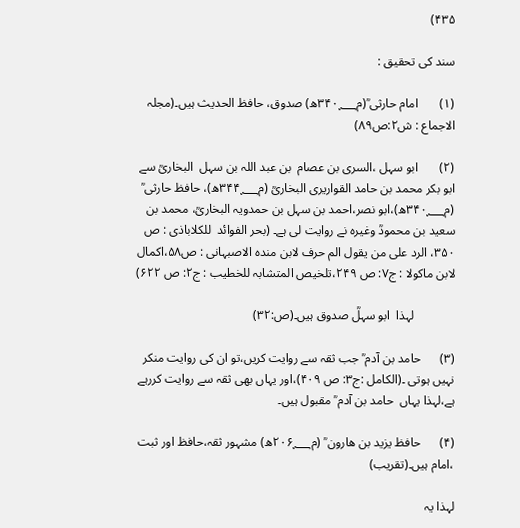۴۳۵)

سند کی تحقیق :

(۱)       امام حارثی ؒ(م۳۴۰؁ھ) صدوق، حافظ الحدیث ہیں۔(مجلہ الاجماع : ش۲:ص۸۹)

(۲)       ابو سہل ،السری بن عصام  بن عبد اللہ بن سہل  البخاریؒ سے ابو بکر محمد بن حامد القواریری البخاریؒ (م۳۴۴؁ھ)، حافظ حارثی ؒ (م۳۴۰؁ھ)،ابو نصر،احمد بن سہل بن حمدویہ البخاریؒ، محمد بن سعید بن محمودؒ وغیرہ نے روایت لی ہے۔ (بحر الفوائد  للکلاباذی : ص ۳۵۰، الرد على من يقول الم حرف لابن مندہ الاصبہانی : ص۵۸،اکمال لابن ماکولا : ج۷: ص ۲۴۹،تلخیص المتشابہ للخطیب : ج۲: ص ۶۲۲)

             لہذا  ابو سہلؒ صدوق ہیں۔(ص:۳۲)

(۳)      حامد بن آدم ؒ جب ثقہ سے روایت کریں،تو ان کی روایت منکر نہیں ہوتی ۔(الکامل :ج۳: ص ۴۰۹)،اور یہاں بھی ثقہ سے روایت کررہے ہے،لہذا یہاں  حامد بن آدم ؒ مقبول ہیں۔

(۴)      حافظ یزید بن ھارون ؒ (م۲۰۶؁ھ) مشہور ثقہ،حافظ اور ثبت ،امام ہیں۔(تقریب)

لہذا یہ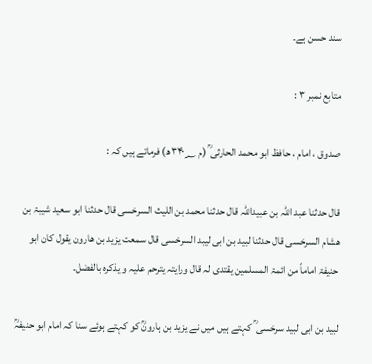سند حسن ہے۔

متابع نمبر ۳ :

صدوق ، امام ، حافظ ابو محمد الحارثی ؒ (م ۳۴۰؁ھ) فرماتے ہیں کہ :

قال حدثنا عبد اللہ بن عبیداللہ قال حدثنا محمد بن اللیث السرخسی قال حدثنا ابو سعید شیبۃ بن ھشام السرخسی قال حدثنا لبید بن ابی لیبد السرخسی قال سمعت یزید بن ھارون یقول کان ابو حنیفۃ اماماً من ائمۃ المسلمین یقتدی لہ قال ورایتہ یترحم علیہ و یذکرہ بالفضل۔

لبید بن ابی لبید سرخسی ؒ کہتے ہیں میں نے یزید بن ہارونؒ کو کہتے ہوئے سنا کہ امام ابو حنیفہؒ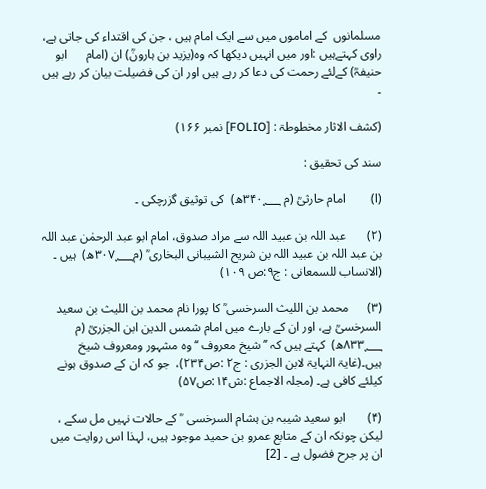مسلمانوں  کے اماموں میں سے ایک امام ہیں ، جن کی اقتداء کی جاتی ہے، راوی کہتےہیں :اور میں انہیں دیکھا کہ وہ(یزید بن ہارونؒ) ان (امام      ابو حنیفہؒ) کےلئے رحمت کی دعا کر رہے ہیں اور ان کی فضیلت بیان کر رہے ہیں ۔

(کشف الاثار مخطوطۃ : [FOLIO] نمبر ۱۶۶)

سند کی تحقیق :

(ا)        امام حارثیؒ (م ۳۴۰؁ھ)  کی توثیق گزرچکی ۔

(۲)       عبد اللہ بن عبید اللہ سے مراد صدوق، امام ابو عبد الرحمٰن عبد اللہ بن عبد اللہ بن عبید اللہ بن شریح الشیبانی البخاری ؒ (م۳۰۷؁ھ)  ہیں ۔ (الانساب للسمعانی : ج۹:ص ۱۰۹)

(۳)      محمد بن اللیث السرخسی ؒ کا پورا نام محمد بن اللیث بن سعید السرخسیؒ ہے، اور ان کے بارے میں امام شمس الدین ابن الجزریؒ (م ۸۳۳؁ھ)  کہتے ہیں کہ ’’ شيخ معروف ‘‘وہ مشہور ومعروف شیخ ہیں۔(غایۃ النہایۃ لابن الجزری : ج۲ :ص۲۳۴)،  جو کہ ان کے صدوق ہونے کیلئے کافی ہے۔ (مجلہ الاجماع :ش۱۴:ص۵۷)

(۴)       ابو سعید شیبہ بن ہشام السرخسی  ؒ کے حالات نہیں مل سکے ، لیکن چونکہ ان کے متابع عمرو بن حمید موجود ہیں، لہذا اس روایت میں ان پر جرح فضول ہے ۔ [2]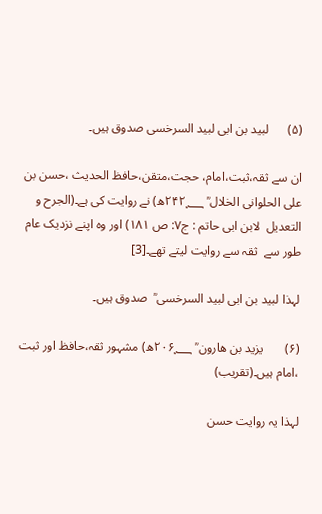(۵)      لبید بن ابی لبید السرخسی صدوق ہیں۔

ان سے ثقہ،ثبت،امام، حجت،متقن،حافظ الحدیث ،حسن بن علی الحلوانی الخلال ؒ ۲۴۲؁ھ) نے روایت کی ہے۔(الجرح و  التعدیل  لابن ابی حاتم : ج۷: ص ۱۸۱) اور وہ اپنے نزدیک عام طور سے  ثقہ سے روایت لیتے تھے۔[3]

لہذا لبید بن ابی لبید السرخسی ؒ  صدوق ہیں۔

(۶)       یزید بن ھارون ؒ ۲۰۶؁ھ) مشہور ثقہ،حافظ اور ثبت ،امام ہیں۔(تقریب)

لہذا یہ روایت حسن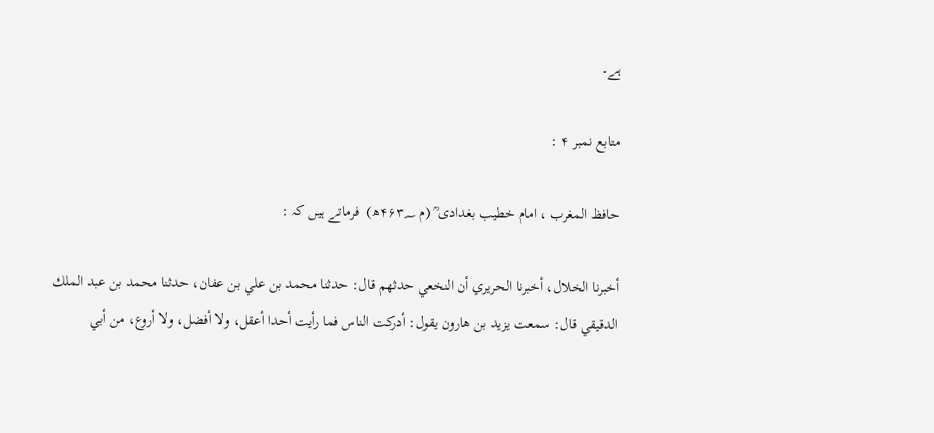ہے۔

متابع نمبر ۴ :

حافظ المغرب ، امام خطیب بغدادی ؒ (م ۴۶۳؁ھ)  فرماتے ہیں کہ :

أخبرنا الخلال، أخبرنا الحريري أن النخعي حدثهم قال: حدثنا محمد بن علي بن عفان، حدثنا محمد بن عبد الملك الدقيقي قال: سمعت يزيد بن هارون يقول: أدركت الناس فما رأيت أحدا أعقل، ولا أفضل، ولا أروع، من أبي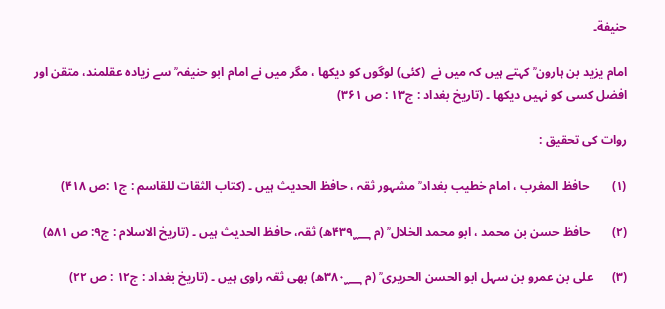حنيفة۔

امام یزید بن ہارون ؒ کہتے ہیں کہ میں نے  (کئی) لوگوں کو دیکھا ، مگر میں نے امام ابو حنیفہ ؒ سے زیادہ عقلمند، متقن اور افضل کسی کو نہیں دیکھا ۔ (تاریخ بغداد : ج۱۳ : ص ۳۶۱)

روات کی تحقیق :

(۱)       حافظ المغرب ، امام خطیب بغداد ؒ مشہور ثقہ ، حافظ الحدیث ہیں ۔ (کتاب الثقات للقاسم : ج۱ :ص ۴۱۸)

(۲)       حافظ حسن بن محمد ، ابو محمد الخلال ؒ (م ۴۳۹؁ھ) ثقہ، حافظ الحدیث ہیں ۔ (تاریخ الاسلام : ج۹: ص ۵۸۱)

(۳)      علی بن عمرو بن سہل ابو الحسن الحریری ؒ (م ۳۸۰؁ھ) بھی ثقہ راوی ہیں ۔ (تاریخ بغداد : ج۱۲ : ص ۲۲)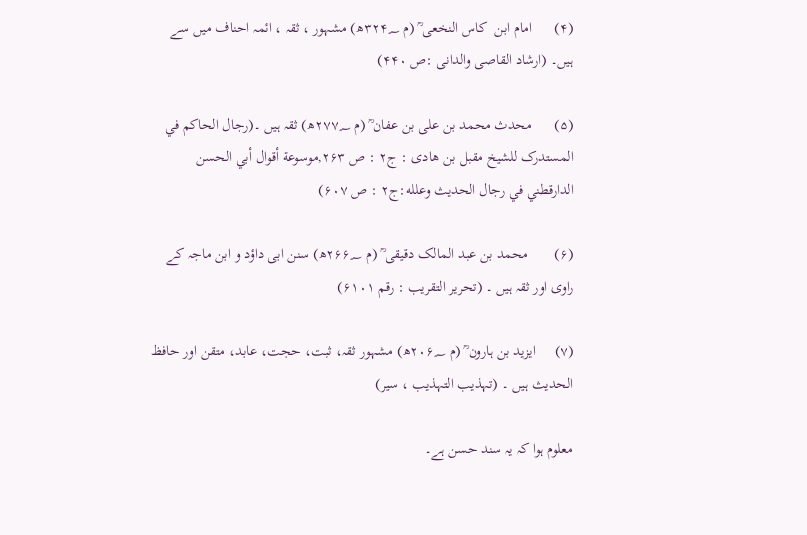(۴)      امام ابن  کاس النخعی ؒ (م ۳۲۴؁ھ) مشہور ، ثقہ ، ائمہ احناف میں سے ہیں۔ (ارشاد القاصی والدانی :ص ۴۴۰)

(۵)      محدث محمد بن علی بن عفان ؒ (م ۲۷۷؁ھ) ثقہ ہیں ۔(رجال الحاكم في المستدرک للشیخ مقبل بن ھادی : ج۲ : ص ۲۶۳,موسوعة أقوال أبي الحسن الدارقطني في رجال الحديث وعلله:ج۲ : ص ۶۰۷)

(۶)       محمد بن عبد المالک دقیقی ؒ (م ۲۶۶؁ھ) سنن ابی داؤد و ابن ماجہ کے راوی اور ثقہ ہیں ۔ (تحریر التقریب : رقم ۶۱۰۱)

(۷)     ایزید بن ہارون ؒ (م ۲۰۶؁ھ) مشہور ثقہ، ثبت، حجت، عابد، متقن اور حافظ الحدیث ہیں ۔ (تہذیب التہذیب ، سیر)

معلوم ہوا کہ یہ سند حسن ہے۔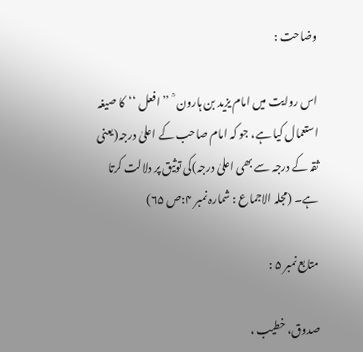وضاحت :

اس روایت میں امام یزید بن ہارون ؒ  ’’ افعل ‘‘کا صیغہ استعمال کیا ہے، جو کہ امام صاحب کے اعلیٰ درجہ(یعنی ثقہ کے درجہ سے بھی اعلیٰ درجہ)کی توثیق پر دلالت کرتا ہے۔ (مجلہ الاجماع : شمارہ نمبر ۴:ص ۶۵)

متابع نمبر ۵ :

صدوق، خطیب ،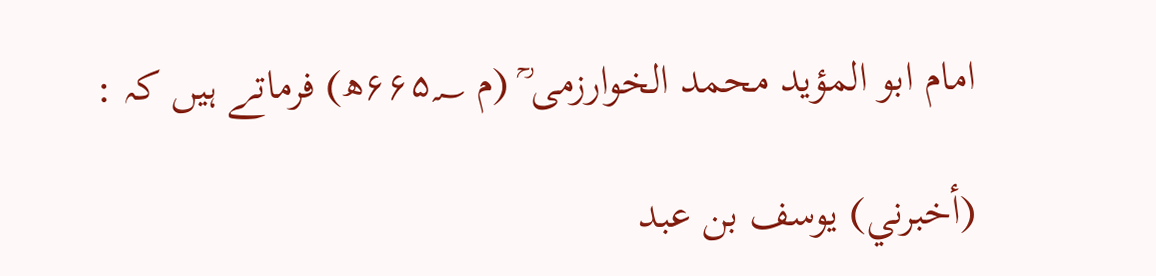امام ابو المؤید محمد الخوارزمی ؒ (م ۶۶۵؁ھ) فرماتے ہیں کہ :

(أخبرني) يوسف بن عبد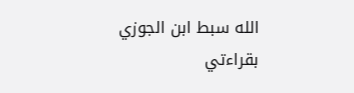الله سبط ابن الجوزي بقراءتي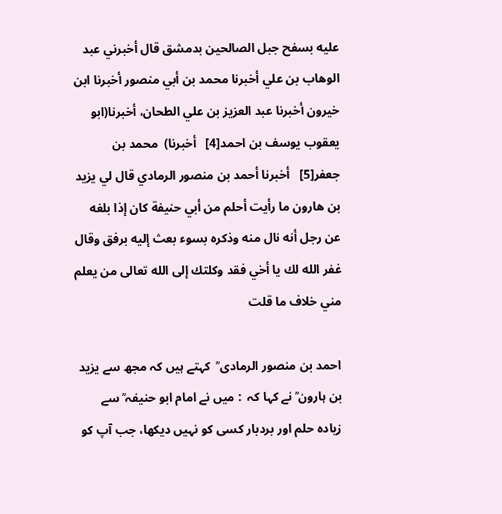عليه بسفح جبل الصالحين بدمشق قال أخبرني عبد الوهاب بن علي أخبرنا محمد بن أبي منصور أخبرنا ابن خيرون أخبرنا عبد العزيز بن علي الطحان، أخبرنا(ابو یعقوب یوسف بن احمد[4]   أخبرنا)  محمد بن جعفر[5]   أخبرنا أحمد بن منصور الرمادي قال لي يزيد بن هارون ما رأيت أحلم من أبي حنيفة كان إذا بلغه عن رجل أنه نال منه وذكره بسوء بعث إليه برفق وقال غفر الله لك يا أخي فقد وكلتك إلى الله تعالى من يعلم مني خلاف ما قلت

احمد بن منصور الرمادی ؒ  کہتے ہیں کہ مجھ سے یزید بن ہارون ؒ نے کہا کہ  : میں نے امام ابو حنیفہ ؒ سے زیادہ حلم اور بردبار کسی کو نہیں دیکھا، جب آپ کو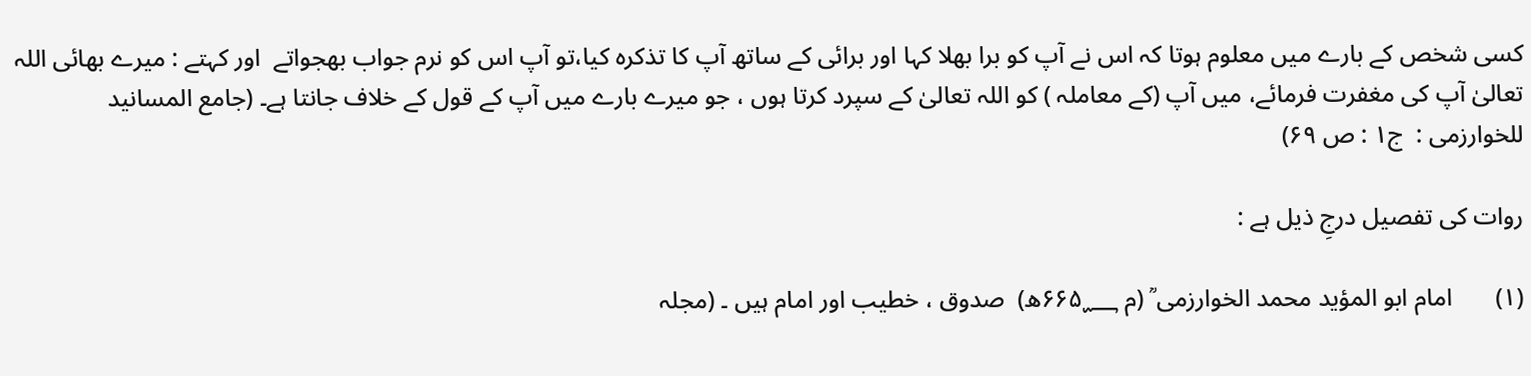کسی شخص کے بارے میں معلوم ہوتا کہ اس نے آپ کو برا بھلا کہا اور برائی کے ساتھ آپ کا تذکرہ کیا،تو آپ اس کو نرم جواب بھجواتے  اور کہتے : میرے بھائی اللہ تعالیٰ آپ کی مغفرت فرمائے، میں آپ (کے معاملہ ) کو اللہ تعالیٰ کے سپرد کرتا ہوں ، جو میرے بارے میں آپ کے قول کے خلاف جانتا ہے۔ (جامع المسانید للخوارزمی :  ج۱ : ص ۶۹)

روات کی تفصیل درجِ ذیل ہے :

(۱)       امام ابو المؤید محمد الخوارزمی ؒ (م ۶۶۵؁ھ)  صدوق ، خطیب اور امام ہیں ۔ (مجلہ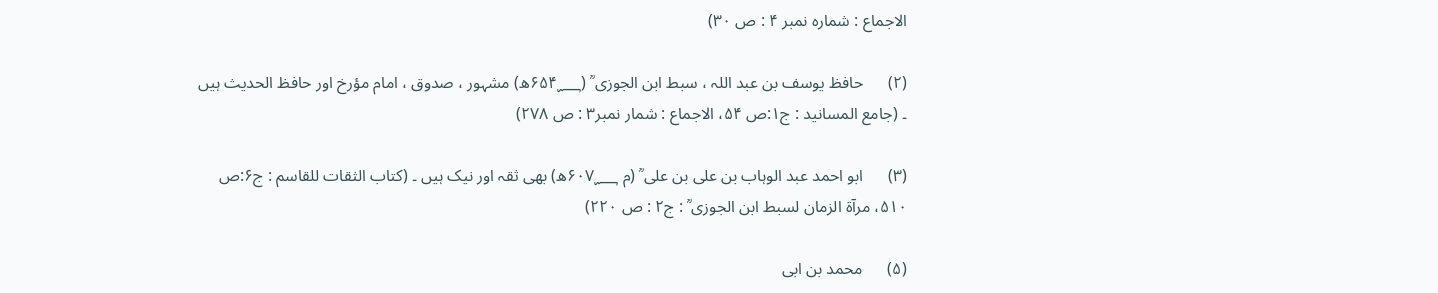الاجماع : شمارہ نمبر ۴ : ص ۳۰)

(۲)      حافظ یوسف بن عبد اللہ ، سبط ابن الجوزی ؒ (۶۵۴؁ھ) مشہور ، صدوق ، امام مؤرخ اور حافظ الحدیث ہیں ۔ (جامع المسانید : ج۱:ص ۵۴، الاجماع : شمار نمبر۳ : ص ۲۷۸)

(۳)      ابو احمد عبد الوہاب بن علی بن علی ؒ (م ۶۰۷؁ھ) بھی ثقہ اور نیک ہیں ۔ (کتاب الثقات للقاسم : ج۶:ص ۵۱۰، مرآۃ الزمان لسبط ابن الجوزی ؒ : ج۲ : ص ۲۲۰)

(۵)      محمد بن ابی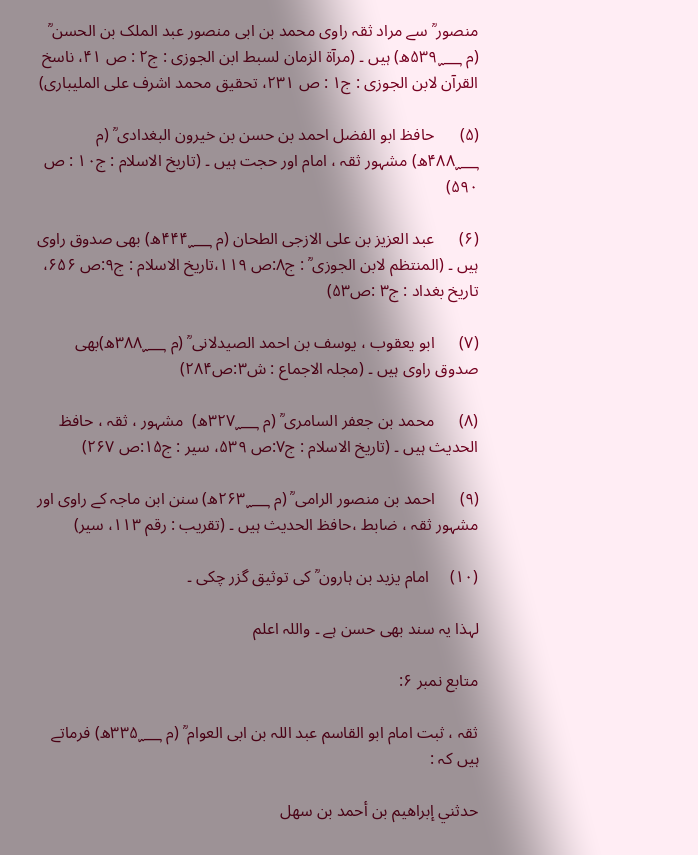منصور ؒ سے مراد ثقہ راوی محمد بن ابی منصور عبد الملک بن الحسن ؒ (م ۵۳۹؁ھ) ہیں ۔ (مرآۃ الزمان لسبط ابن الجوزی : ج۲ : ص ۴۱، ناسخ القرآن لابن الجوزی : ج۱ : ص ۲۳۱، تحقیق محمد اشرف علی الملیباری)

(۵)      حافظ ابو الفضل احمد بن حسن بن خیرون البغدادی ؒ (م ۴۸۸؁ھ) مشہور ثقہ ، امام اور حجت ہیں ۔ (تاریخ الاسلام : ج۱۰ : ص ۵۹۰)

(۶)      عبد العزیز بن علی الازجی الطحان (م ۴۴۴؁ھ) بھی صدوق راوی ہیں ۔ (المنتظم لابن الجوزی ؒ : ج۸:ص ۱۱۹،تاریخ الاسلام : ج۹:ص ۶۵۶، تاریخ بغداد : ج۳ :ص۵۳)

(۷)      ابو یعقوب ، یوسف بن احمد الصیدلانی ؒ (م ۳۸۸؁ھ)بھی صدوق راوی ہیں ۔ (مجلہ الاجماع : ش۳:ص۲۸۴)

(۸)      محمد بن جعفر السامری ؒ (م ۳۲۷؁ھ)  مشہور ، ثقہ ، حافظ الحدیث ہیں ۔ (تاریخ الاسلام : ج۷:ص ۵۳۹، سیر : ج۱۵:ص ۲۶۷)

(۹)      احمد بن منصور الرامی ؒ (م ۲۶۳؁ھ) سنن ابن ماجہ کے راوی اور مشہور ثقہ ، ضابط ،حافظ الحدیث ہیں ۔ (تقریب : رقم ۱۱۳، سیر)

(۱۰)     امام یزید بن ہارون ؒ کی توثیق گزر چکی ۔

لہذا یہ سند بھی حسن ہے ۔ واللہ اعلم

متابع نمبر ۶:

ثقہ ، ثبت امام ابو القاسم عبد اللہ بن ابی العوام ؒ (م ۳۳۵؁ھ) فرماتے ہیں کہ :

حدثني إبراهيم بن أحمد بن سهل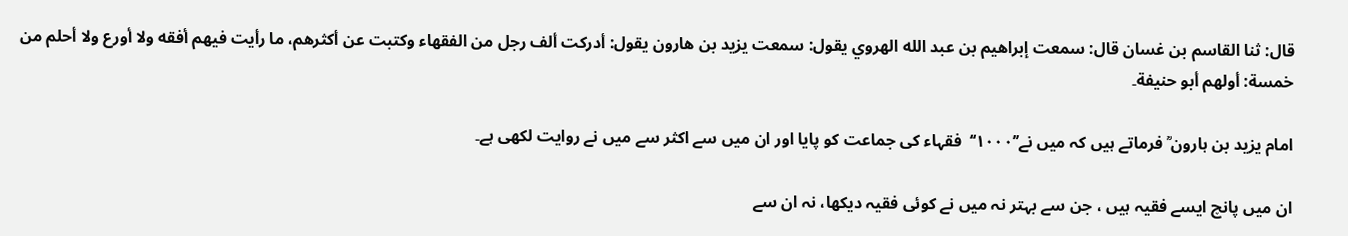قال: ثنا القاسم بن غسان قال: سمعت إبراهيم بن عبد الله الهروي يقول: سمعت يزيد بن هارون يقول: أدركت ألف رجل من الفقهاء وكتبت عن أكثرهم، ما رأيت فيهم أفقه ولا أورع ولا أحلم من خمسة: أولهم أبو حنيفة۔

امام یزید بن ہارون ؒ فرماتے ہیں کہ میں نے’’۱۰۰۰‘‘  فقہاء کی جماعت کو پایا اور ان میں سے اکثر سے میں نے روایت لکھی ہے۔

ان میں پانچ ایسے فقیہ ہیں ، جن سے بہتر نہ میں نے کوئی فقیہ دیکھا، نہ ان سے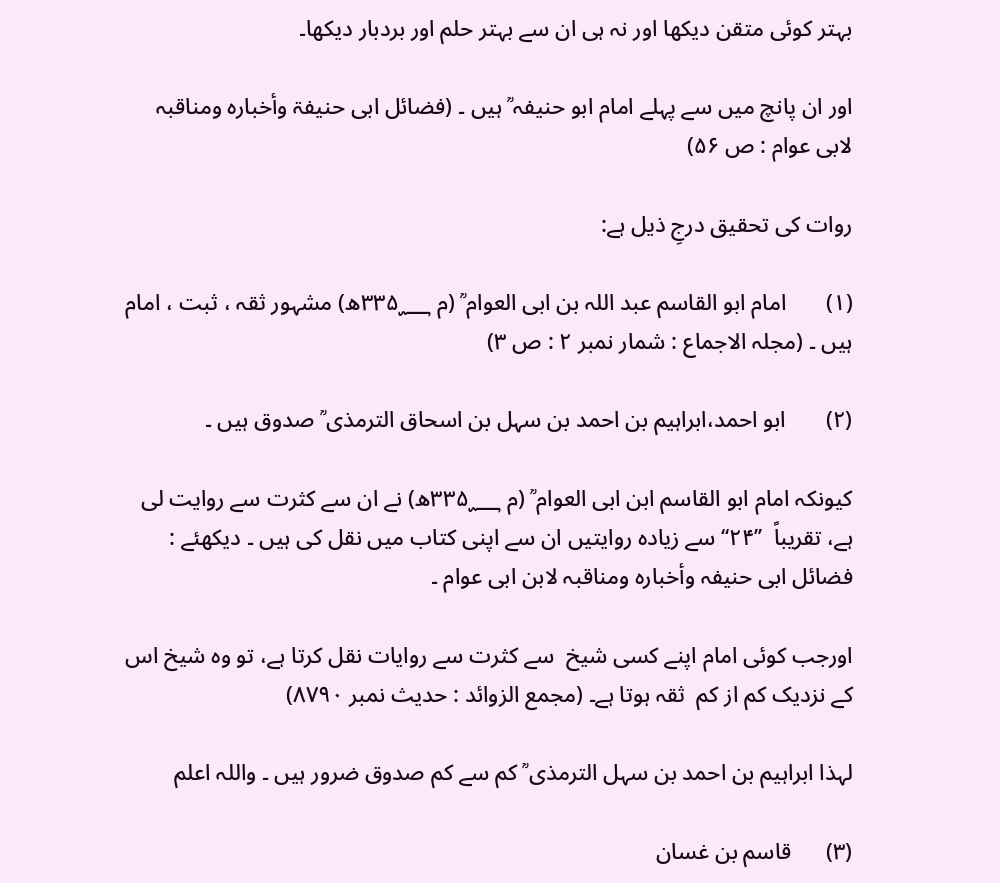بہتر کوئی متقن دیکھا اور نہ ہی ان سے بہتر حلم اور بردبار دیکھا۔

اور ان پانچ میں سے پہلے امام ابو حنیفہ ؒ ہیں ۔ (فضائل ابی حنیفۃ وأخبارہ ومناقبہ لابی عوام : ص ۵۶)

روات کی تحقیق درجِ ذیل ہے:

(۱)       امام ابو القاسم عبد اللہ بن ابی العوام ؒ (م ۳۳۵؁ھ) مشہور ثقہ ، ثبت ، امام ہیں ۔ (مجلہ الاجماع : شمار نمبر ۲ : ص ۳)

(۲)       ابو احمد،ابراہیم بن احمد بن سہل بن اسحاق الترمذی ؒ صدوق ہیں ۔

کیونکہ امام ابو القاسم ابن ابی العوام ؒ (م ۳۳۵؁ھ) نے ان سے کثرت سے روایت لی ہے، تقریباً  ’’۲۴‘‘ سے زیادہ روایتیں ان سے اپنی کتاب میں نقل کی ہیں ۔ دیکھئے : فضائل ابی حنیفہ وأخبارہ ومناقبہ لابن ابی عوام ۔

اورجب کوئی امام اپنے کسی شیخ  سے کثرت سے روایات نقل کرتا ہے، تو وہ شیخ اس کے نزدیک کم از کم  ثقہ ہوتا ہے۔ (مجمع الزوائد : حدیث نمبر ۸۷۹۰)

لہذا ابراہیم بن احمد بن سہل الترمذی ؒ کم سے کم صدوق ضرور ہیں ۔ واللہ اعلم

(۳)      قاسم بن غسان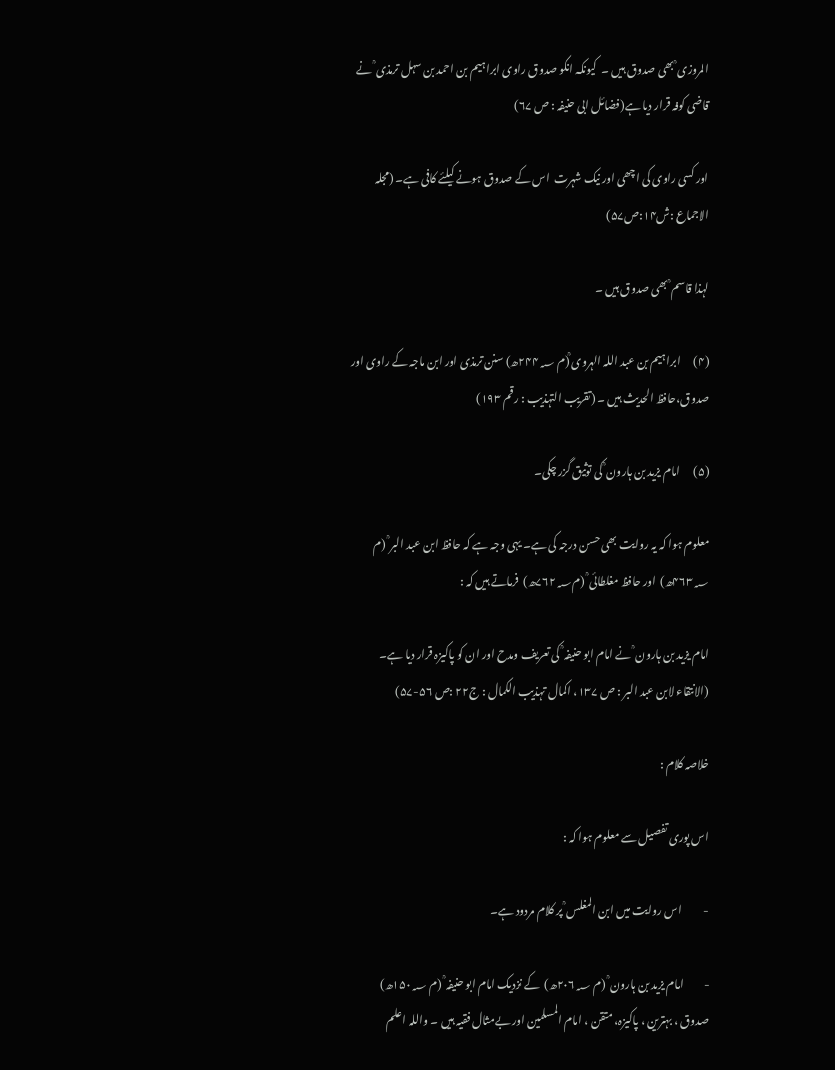المروزی ؒ بھی صدوق ہیں ۔  کیونکہ انکو صدوق راوی ابراہیم بن احمد بن سہل ترمذی ؒ نے قاضی کوفہ قرار دیا ہے(فضائل ابی حنیفہ : ص ۶۷)

اور کسی راوی کی اچھی اور نیک شہرت  اس کے صدوق ہونے کیلئے کافی ہے۔ (مجلہ الاجماع :ش۱۴:ص۵۷)

لہذا قاسم ؒ بھی صدوق ہیں ۔

(۴)      ابراہیم بن عبد اللہ الہروی ؒ(م ۲۴۴؁ھ) سنن ترمذی اور ابن ماجہ کے راوی اور صدوق،حافظ الحدیث ہیں ۔ (تقریب التہذیب : رقم ۱۹۳)

(۵)      امام یزید بن ہارون ؒ کی توثیق گزر چکی۔

معلوم ہوا کہ یہ روایت بھی حسن درجہ کی ہے۔ یہی وجہ ہے کہ حافظ ابن عبد البر ؒ (م ۴۶۳؁ھ)  اور حافظ مغلطائی ؒ (م۷۶۲؁ھ)  فرماتے ہیں کہ :

امام یزید بن ہارون ؒ نے امام ابو حنیفہ ؒ کی تعریف ومدح اور ان کو پاکیزہ قرار دیا ہے۔ (الانتقاء لابن عبد البر : ص ۱۳۷، اکمال تہذیب الکمال : ج۲۲ :ص ۵۶-۵۷)

خلاصہ کلام :

اس پوری تفصیل سے معلوم ہوا کہ :

-          اس روایت میں ابن المغلس ؒ پر کلام مردود ہے۔

-         امام یزید بن ہارون ؒ (م ۲۰۶؁ھ)  کے نزدیک امام ابو حنیفہ ؒ (م ۱۵۰؁ھ)  صدوق ، بہترین ، پاکیزہ، متقن ، امام المسلمین اور بےمثال فقیہ ہیں ۔ واللہ اعلم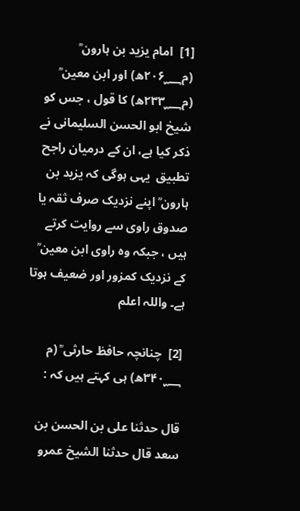[1]  امام یزید بن ہارون ؒ (م۲۰۶؁ھ) اور ابن معین ؒ (م۲۳۳؁ھ) کا قول ، جس کو شیخ ابو الحسن السلیمانی نے ذکر کیا ہے، ان کے درمیان راجح تطبیق  یہی ہوگی کہ یزید بن ہارون ؒ اپنے نزدیک صرف ثقہ یا صدوق راوی سے روایت کرتے ہیں ، جبکہ وہ راوی ابن معین ؒ کے نزدیک کمزور اور ضعیف ہوتا ہے۔ واللہ اعلم

[2]  چنانچہ حافظ حارثی ؒ (م ۳۴۰؁ھ) ہی کہتے ہیں کہ :

قال حدثنا علی بن الحسن بن سعد قال حدثنا الشیخ عمرو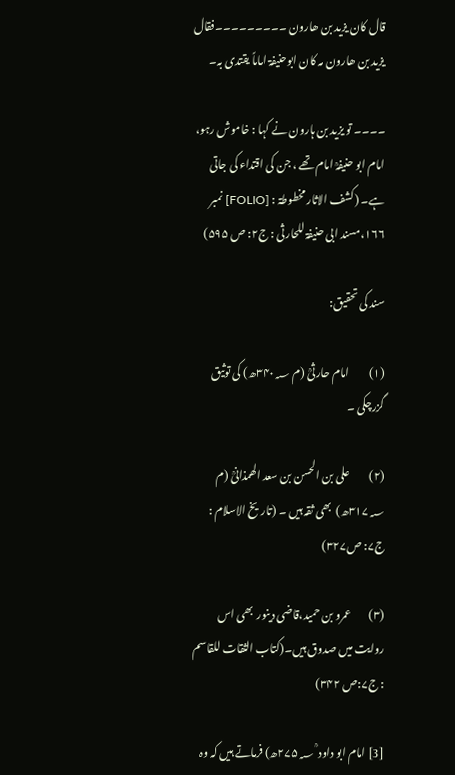قال کان یزید بن ھارون ۔۔۔۔۔۔۔۔۔فقال یزید بن ھارون مہ کان ابوحنیفۃ اماماً یقتدی بہ۔

۔۔۔۔ تو یزید بن ہارون نے کہا : خاموش رہو، امام ابو حنیفہؒ امام تھے ، جن کی اقتداء کی جاتی ہے۔ (کشف الاثار مخطوطۃ : [FOLIO] نمبر ۱۶۶،مسند ابی حنیفۃ للحارثی : ج۲: ص ۵۹۵)

سند کی تحقیق:

(۱)         امام حارثیؒ (م ۳۴۰؁ھ) کی توثیق گزرچکی ۔

(۲)         علی بن الحسن بن سعد الھمذانیؒ (م ۳۱۷؁ھ)  بھی ثقہ ہیں ۔ (تاریخ الاسلام : ج۷: ص۳۲۷)

(۳)        عمرو بن حمید،قاضی دینور  بھی اس روایت میں صدوق ہیں۔(کتاب الثقات للقاسم : ج۷:ص ۳۴۲)

[3] امام ابو داود ؒ ۲۷۵؁ھ) فرماتے ہیں کہ وہ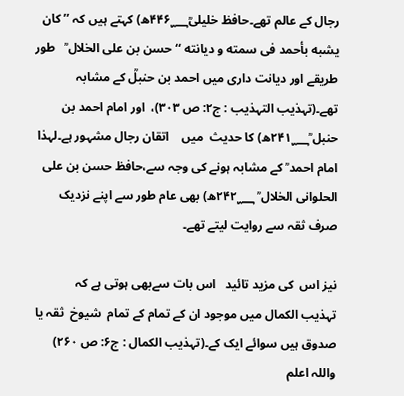رجال کے عالم تھے۔حافظ خلیلیؒ۴۴۶؁ھ) کہتے ہیں کہ ’’ كان يشبه بأحمد فى سمته و ديانته ‘‘ حسن بن علی الخلال ؒ   طور طریقے اور دیانت داری میں احمد بن حنبلؒ کے مشابہ تھے۔(تہذیب التہذیب : ج۲: ص ۳۰۳)،  اور امام احمد بن حنبل ؒ۲۴۱؁ھ) کا حدیث  میں    اتقان رجال مشہور ہے۔لہذا امام احمد ؒ کے مشابہ ہونے کی وجہ سے،حافظ حسن بن علی الحلوانی الخلال ؒ ۲۴۲؁ھ) بھی عام طور سے اپنے نزدیک صرف ثقہ سے روایت لیتے تھے۔

نیز اس  کی مزید تائید   اس بات سےبھی ہوتی ہے کہ   تہذیب الکمال میں موجود ان کے تمام کے تمام  شیوخ  ثقہ یا صدوق ہیں سوائے ایک کے۔(تہذیب الکمال : ج۶: ص ۲۶۰) واللہ اعلم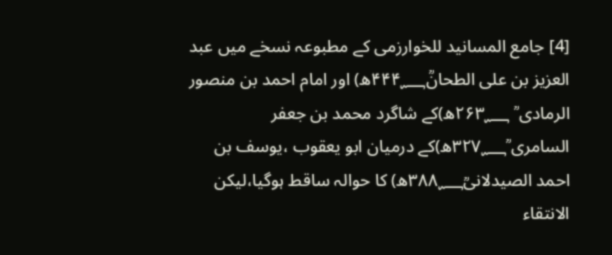[4] جامع المسانید للخوارزمی کے مطبوعہ نسخے میں عبد العزیز بن علی الطحانؒ۴۴۴؁ھ) اور امام احمد بن منصور الرمادی ؒ ۲۶۳؁ھ)کے شاگرد محمد بن جعفر السامری ؒ۳۲۷؁ھ)کے درمیان ابو یعقوب ،یوسف بن احمد الصیدلانیؒ۳۸۸؁ھ) کا حوالہ ساقط ہوگیا،لیکن الانتقاء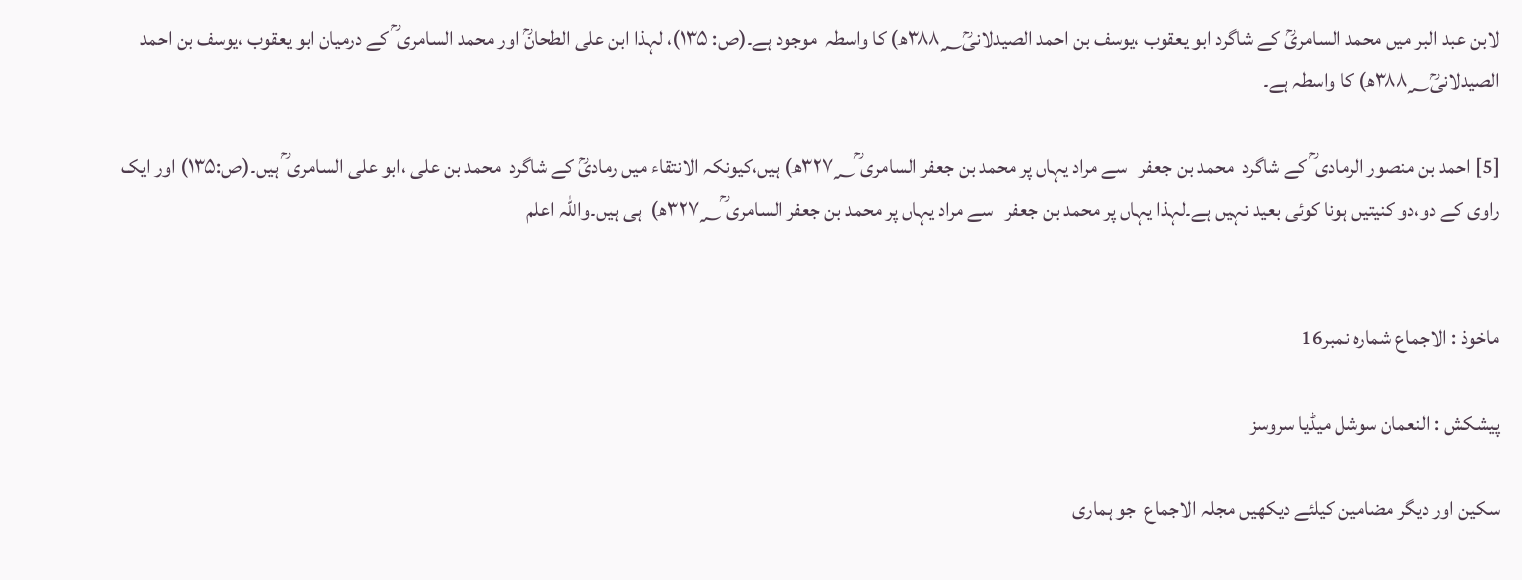لابن عبد البر میں محمد السامریؒ کے شاگرد ابو یعقوب ،یوسف بن احمد الصیدلانیؒ۳۸۸؁ھ) کا واسطہ  موجود ہے۔(ص: ۱۳۵)، لہذا ابن علی الطحانؒ اور محمد السامری ؒ کے درمیان ابو یعقوب ،یوسف بن احمد الصیدلانیؒ۳۸۸؁ھ) کا واسطہ ہے۔

[5] احمد بن منصور الرمادی ؒ کے شاگرد  محمد بن جعفر   سے مراد یہاں پر محمد بن جعفر السامری ؒ۳۲۷؁ھ) ہیں،کیونکہ الانتقاء میں رمادیؒ کے شاگرد  محمد بن علی ،ابو علی السامری ؒ ہیں۔(ص:۱۳۵) اور ایک راوی کے دو،دو کنیتیں ہونا کوئی بعید نہیں ہے۔لہذا یہاں پر محمد بن جعفر   سے مراد یہاں پر محمد بن جعفر السامری ؒ۳۲۷؁ھ)  ہی ہیں۔واللہ اعلم


ماخوذ : الاجماع شمارہ نمبر16

پیشکش : النعمان سوشل میڈیا سروسز

سکین اور دیگر مضامین کیلئے دیکھیں مجلہ الاجماع  جو ہماری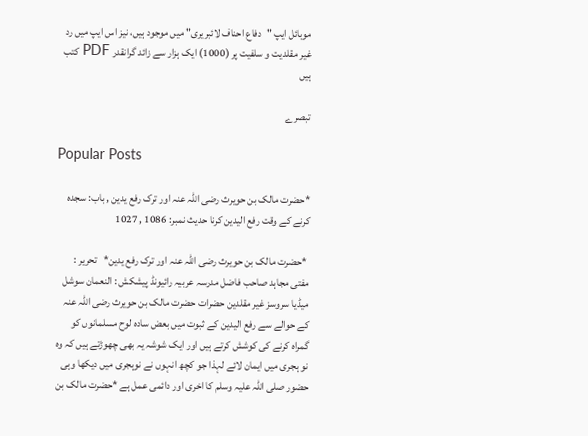موبائل ایپ "دفاع احناف لائبریری" میں موجود ہیں، نیز اس ایپ میں رد غیر مقلدیت و سلفیت پر (1000) ایک ہزار سے زائد گرانقدر PDF کتب  ہیں

تبصرے

Popular Posts

*حضرت مالک بن حویرث رضی اللہ عنہ اور ترک رفع یدین , باب: سجدہ کرنے کے وقت رفع الیدین کرنا حدیث نمبر: 1086 , 1027

 *حضرت مالک بن حویرث رضی اللہ عنہ اور ترک رفع یدین*   تحریر : مفتی مجاہد صاحب فاضل مدرسہ عربیہ رائیونڈ پیشکش : النعمان سوشل میڈیا سروسز غیر مقلدین حضرات حضرت مالک بن حویرث رضی اللہ عنہ کے حوالے سے رفع الیدین کے ثبوت میں بعض سادہ لوح مسلمانوں کو گمراہ کرنے کی کوشش کرتے ہیں اور ایک شوشہ یہ بھی چھوڑتے ہیں کہ وہ نو ہجری میں ایمان لائے لہذا جو کچھ انہوں نے نوہجری میں دیکھا وہی حضور صلی اللہ علیہ وسلم کا اخری اور دائمی عمل ہے *حضرت مالک بن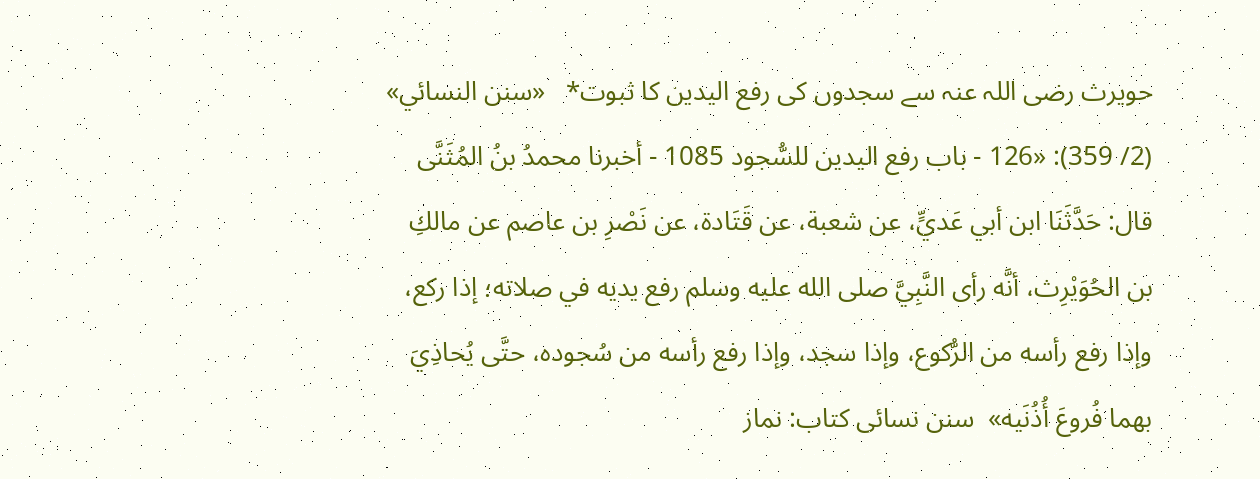حویرث رضی اللہ عنہ سے سجدوں کی رفع الیدین کا ثبوت*   «سنن النسائي» (2/ 359): «126 - باب رفع اليدين للسُّجود 1085 - أخبرنا محمدُ بنُ المُثَنَّى قال: حَدَّثَنَا ابن أبي عَديٍّ، عن شعبة، عن ‌قَتَادة، ‌عن ‌نَصْرِ بن عاصم عن مالكِ بن الحُوَيْرِث، أنَّه رأى النَّبِيَّ صلى الله عليه وسلم رفع يديه في صلاته؛ إذا ركع، وإذا رفع رأسه من الرُّكوع، وإذا سجد، وإذا رفع رأسه من سُجوده، حتَّى يُحاذِيَ بهما فُروعَ أُذُنَيه»  سنن نسائی کتاب: نماز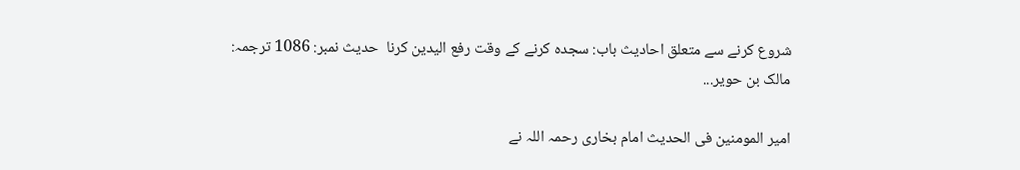شروع کرنے سے متعلق احادیث باب: سجدہ کرنے کے وقت رفع الیدین کرنا  حدیث نمبر: 1086 ترجمہ: مالک بن حویر...

امیر المومنین فی الحدیث امام بخاری رحمہ اللہ نے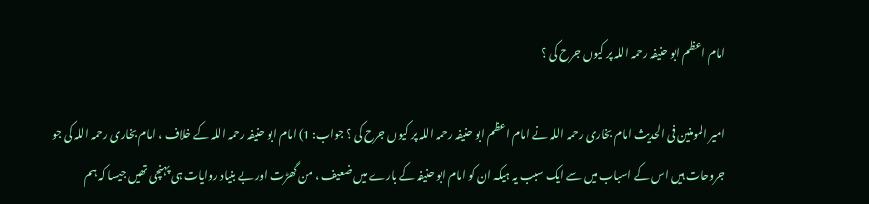امام اعظم ابو حنیفہ رحمہ اللہ پر کیوں جرح کی ؟

امیر المومنین فی الحدیث امام بخاری رحمہ اللہ نے امام اعظم ابو حنیفہ رحمہ اللہ پر کیوں جرح کی ؟ جواب: 1) امام ابو حنیفہ رحمہ اللہ کے خلاف ، امام بخاری رحمہ اللہ کی جو جروحات ہیں اس کے اسباب میں سے ایک سبب یہ ہیکہ ان کو امام ابو حنیفہ کے بارے میں ضعیف ، من گھڑت اور بے بنیاد روایات ہی پہنچی تھیں جیسا کہ ہم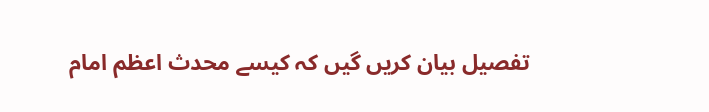تفصیل بیان کریں گیں کہ کیسے محدث اعظم امام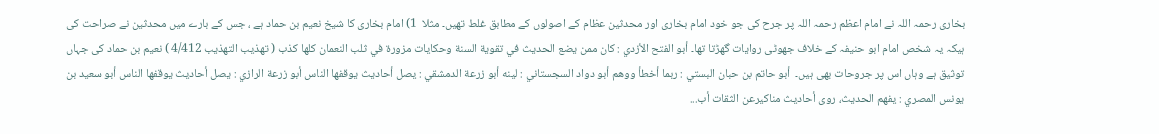بخاری رحمہ اللہ نے امام اعظم رحمہ اللہ پر جرح کی جو خود امام بخاری اور محدثین عظام کے اصولوں کے مطابق غلط تھیں۔ مثلا  1) امام بخاری کا شیخ نعیم بن حماد ہے ، جس کے بارے میں محدثین نے صراحت کی ہیکہ یہ شخص امام ابو حنیفہ کے خلاف جھوٹی روایات گھڑتا تھا۔ أبو الفتح الأزدي : كان ممن يضع الحديث في تقوية السنة وحكايات مزورة في ثلب النعمان كلها كذب ( تھذیب التھذیب 4/412 ) نعیم بن حماد کی جہاں توثیق ہے وہاں اس پر جروحات بھی ہیں۔  أبو حاتم بن حبان البستي : ربما أخطأ ووهم أبو دواد السجستاني : لينه أبو زرعة الدمشقي : يصل أحاديث يوقفها الناس أبو زرعة الرازي : يصل أحاديث يوقفها الناس أبو سعيد بن يونس المصري : يفهم الحديث، روى أحاديث مناكيرعن الثقات أب...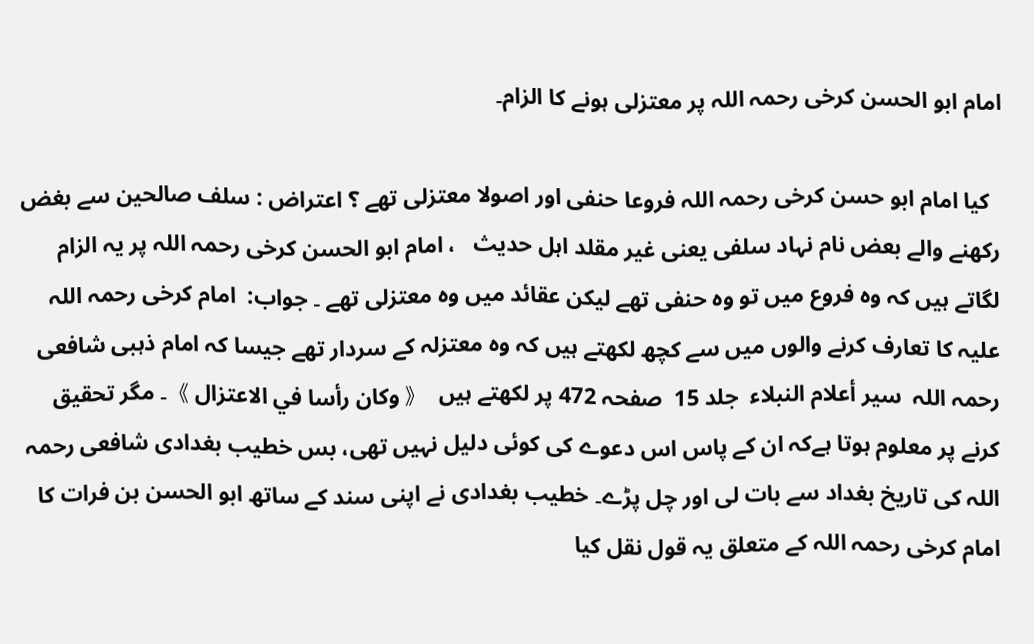امام ابو الحسن کرخی رحمہ اللہ پر معتزلی ہونے کا الزام۔

  کیا امام ابو حسن کرخی رحمہ اللہ فروعا حنفی اور اصولا معتزلی تھے ؟ اعتراض : سلف صالحین سے بغض رکھنے والے بعض نام نہاد سلفی یعنی غیر مقلد اہل حدیث   ، امام ابو الحسن کرخی رحمہ اللہ پر یہ الزام لگاتے ہیں کہ وہ فروع میں تو وہ حنفی تھے لیکن عقائد میں وہ معتزلی تھے ۔ جواب:  امام کرخی رحمہ اللہ علیہ کا تعارف کرنے والوں میں سے کچھ لکھتے ہیں کہ وہ معتزلہ کے سردار تھے جیسا کہ امام ذہبی شافعی رحمہ اللہ  سير أعلام النبلاء  جلد 15  صفحہ 472 پر لکھتے ہیں  《 وكان رأسا في الاعتزال 》۔ مگر تحقیق کرنے پر معلوم ہوتا ہےکہ ان کے پاس اس دعوے کی کوئی دلیل نہیں تھی، بس خطیب بغدادی شافعی رحمہ اللہ کی تاریخ بغداد سے بات لی اور چل پڑے۔ خطیب بغدادی نے اپنی سند کے ساتھ ابو الحسن بن فرات کا امام کرخی رحمہ اللہ کے متعلق یہ قول نقل کیا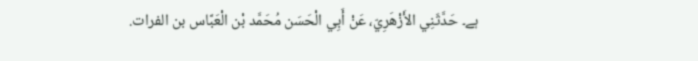ہے۔ حَدَّثَنِي الأَزْهَرِيّ، عَنْ أَبِي الْحَسَن مُحَمَّد بْن الْعَبَّاس بن الفرات.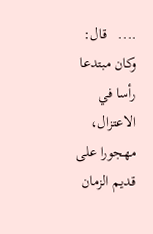....   قال: وكان مبتدعا رأسا في الاعتزال، مهجورا على قديم الزمان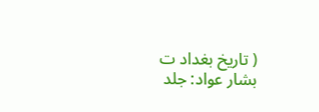( تاريخ بغداد ت بشار عواد: جلد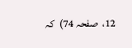12،  صفحہ 74)  کہ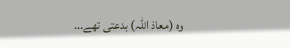وہ (معاذ اللہ) بدعتی تھے...